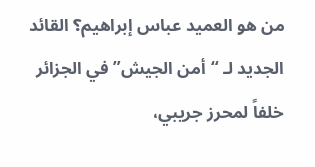من هو العميد عباس إبراهيم؟ القائد الجديد لـ “أمن الجيش” في الجزائر خلفاً لمحرز جريبي،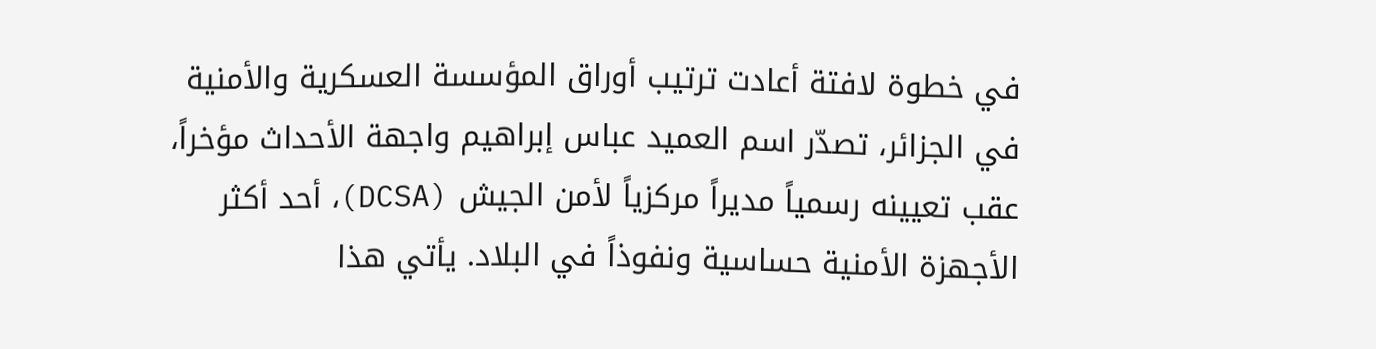في خطوة لافتة أعادت ترتيب أوراق المؤسسة العسكرية والأمنية في الجزائر، تصدّر اسم العميد عباس إبراهيم واجهة الأحداث مؤخراً، عقب تعيينه رسمياً مديراً مركزياً لأمن الجيش (DCSA)، أحد أكثر الأجهزة الأمنية حساسية ونفوذاً في البلاد. يأتي هذا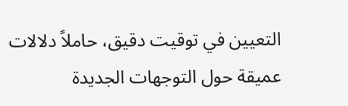التعيين في توقيت دقيق، حاملاً دلالات عميقة حول التوجهات الجديدة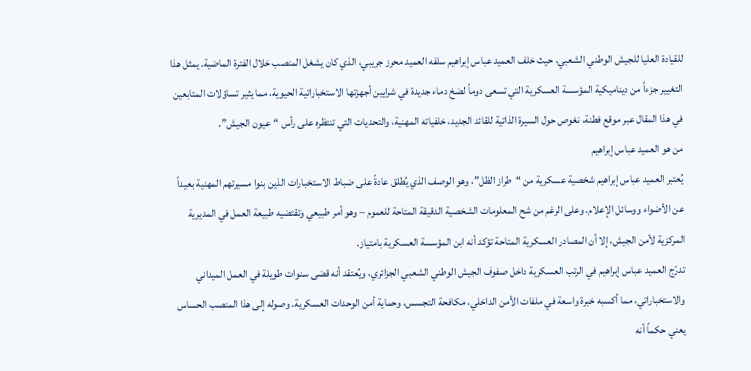للقيادة العليا للجيش الوطني الشعبي، حيث خلف العميد عباس إبراهيم سلفه العميد محرز جريبي، الذي كان يشغل المنصب خلال الفترة الماضية. يمثل هذا التغيير جزءاً من ديناميكية المؤسسة العسكرية التي تسعى دوماً لضخ دماء جديدة في شرايين أجهزتها الاستخباراتية الحيوية، مما يثير تساؤلات المتابعين في هذا المقال عبر موقع فطنة، نغوص حول السيرة الذاتية للقائد الجديد، خلفياته المهنية، والتحديات التي تنتظره على رأس “عيون الجيش”.
من هو العميد عباس إبراهيم
يُعتبر العميد عباس إبراهيم شخصية عسكرية من “طراز الظل”، وهو الوصف الذي يُطلق عادةً على ضباط الاستخبارات الذين بنوا مسيرتهم المهنية بعيداً عن الأضواء ووسائل الإعلام. وعلى الرغم من شح المعلومات الشخصية الدقيقة المتاحة للعموم – وهو أمر طبيعي وتقتضيه طبيعة العمل في المديرية المركزية لأمن الجيش، إلا أن المصادر العسكرية المتاحة تؤكد أنه ابن المؤسسة العسكرية بامتياز.
تدرّج العميد عباس إبراهيم في الرتب العسكرية داخل صفوف الجيش الوطني الشعبي الجزائري، ويُعتقد أنه قضى سنوات طويلة في العمل الميداني والاستخباراتي، مما أكسبه خبرة واسعة في ملفات الأمن الداخلي، مكافحة التجسس، وحماية أمن الوحدات العسكرية. وصوله إلى هذا المنصب الحساس يعني حكماً أنه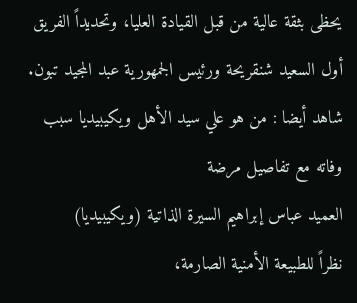يحظى بثقة عالية من قبل القيادة العليا، وتحديداً الفريق أول السعيد شنقريحة ورئيس الجمهورية عبد المجيد تبون.
شاهد أيضا : من هو علي سيد الأهل ويكيبيديا سبب وفاته مع تفاصيل مرضة
العميد عباس إبراهيم السيرة الذاتية (ويكيبيديا)
نظراً للطبيعة الأمنية الصارمة،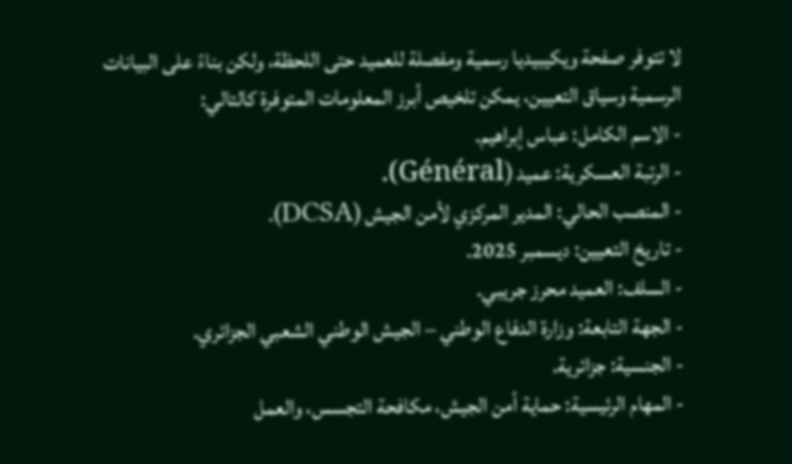لا تتوفر صفحة ويكيبيديا رسمية ومفصلة للعميد حتى اللحظة، ولكن بناءً على البيانات الرسمية وسياق التعيين، يمكن تلخيص أبرز المعلومات المتوفرة كالتالي:
- الاسم الكامل: عباس إبراهيم.
- الرتبة العسكرية: عميد (Général).
- المنصب الحالي: المدير المركزي لأمن الجيش (DCSA).
- تاريخ التعيين: ديسمبر 2025.
- السلف: العميد محرز جريبي.
- الجهة التابعة: وزارة الدفاع الوطني – الجيش الوطني الشعبي الجزائري.
- الجنسية: جزائرية.
- المهام الرئيسية: حماية أمن الجيش، مكافحة التجسس، والعمل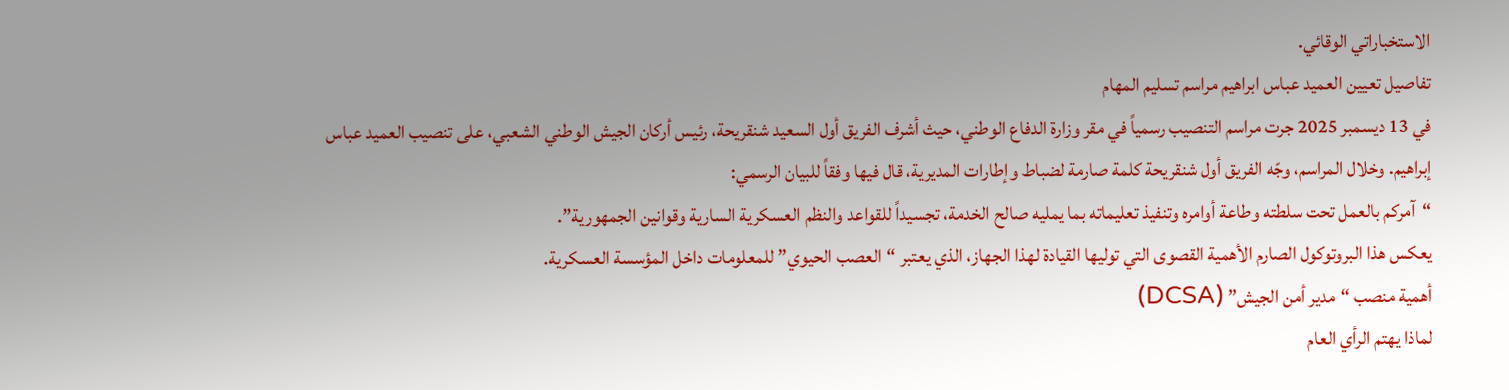الاستخباراتي الوقائي.
تفاصيل تعيين العميد عباس ابراهيم مراسم تسليم المهام
في 13 ديسمبر 2025 جرت مراسم التنصيب رسمياً في مقر وزارة الدفاع الوطني، حيث أشرف الفريق أول السعيد شنقريحة، رئيس أركان الجيش الوطني الشعبي، على تنصيب العميد عباس إبراهيم. وخلال المراسم، وجّه الفريق أول شنقريحة كلمة صارمة لضباط وإطارات المديرية، قال فيها وفقاً للبيان الرسمي:
“آمركم بالعمل تحت سلطته وطاعة أوامره وتنفيذ تعليماته بما يمليه صالح الخدمة، تجسيداً للقواعد والنظم العسكرية السارية وقوانين الجمهورية”.
يعكس هذا البروتوكول الصارم الأهمية القصوى التي توليها القيادة لهذا الجهاز، الذي يعتبر “العصب الحيوي” للمعلومات داخل المؤسسة العسكرية.
أهمية منصب “مدير أمن الجيش” (DCSA)
لماذا يهتم الرأي العام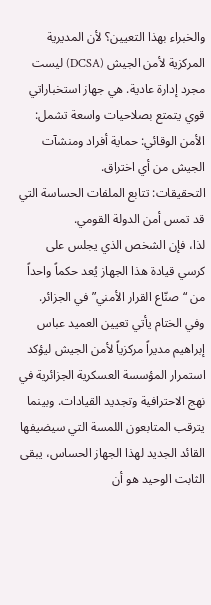والخبراء بهذا التعيين؟ لأن المديرية المركزية لأمن الجيش (DCSA) ليست مجرد إدارة عادية. هي جهاز استخباراتي قوي يتمتع بصلاحيات واسعة تشمل:
الأمن الوقائي: حماية أفراد ومنشآت الجيش من أي اختراق.
التحقيقات: تتابع الملفات الحساسة التي قد تمس أمن الدولة القومي.
لذا، فإن الشخص الذي يجلس على كرسي قيادة هذا الجهاز يُعد حكماً واحداً من “صنّاع القرار الأمني” في الجزائر.
وفي الختام يأتي تعيين العميد عباس إبراهيم مديراً مركزياً لأمن الجيش ليؤكد استمرار المؤسسة العسكرية الجزائرية في نهج الاحترافية وتجديد القيادات. وبينما يترقب المتابعون اللمسة التي سيضيفها القائد الجديد لهذا الجهاز الحساس، يبقى الثابت الوحيد هو أن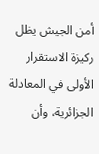أمن الجيش يظل ركيزة الاستقرار الأولى في المعادلة الجزائرية، وأن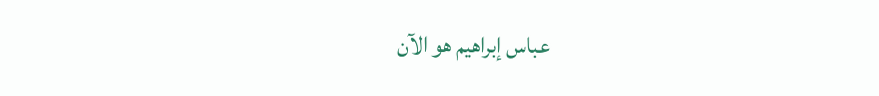عباس إبراهيم هو الآن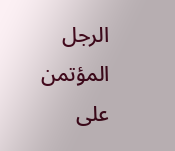الرجل المؤتمن على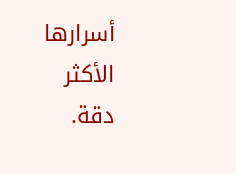أسرارها الأكثر دقة.